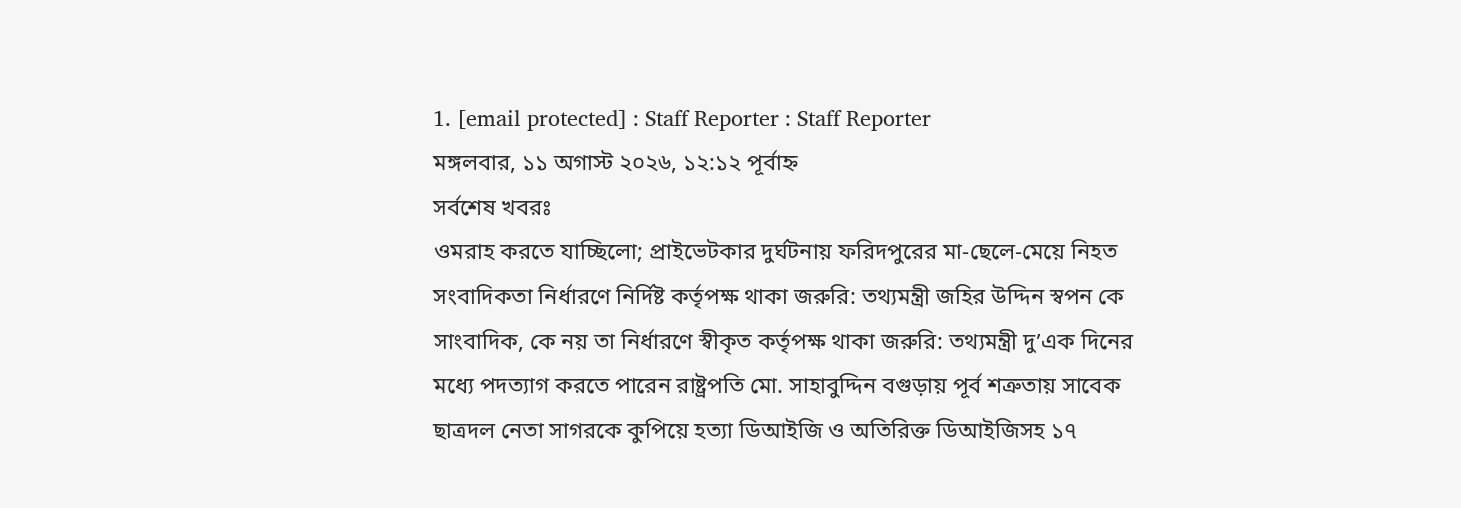1. [email protected] : Staff Reporter : Staff Reporter
মঙ্গলবার, ১১ অগাস্ট ২০২৬, ১২:১২ পূর্বাহ্ন
সর্বশেষ খবরঃ
ওমরাহ করতে যাচ্ছিলো; প্রাইভেটকার দুর্ঘটনায় ফরিদপুরের মা-ছেলে-মেয়ে নিহত সংবাদিকতা নির্ধারণে নির্দিষ্ট কর্তৃপক্ষ থাকা জরুরি: তথ্যমন্ত্রী জহির উদ্দিন স্বপন কে সাংবাদিক, কে নয় তা নির্ধারণে স্বীকৃত কর্তৃপক্ষ থাকা জরুরি: তথ্যমন্ত্রী দু’এক দিনের মধ্যে পদত্যাগ করতে পারেন রাষ্ট্রপতি মো. সাহাবুদ্দিন বগুড়ায় পূর্ব শত্রুতায় সাবেক ছাত্রদল নেতা সাগরকে কুপিয়ে হত্যা ডিআইজি ও অতিরিক্ত ডিআইজিসহ ১৭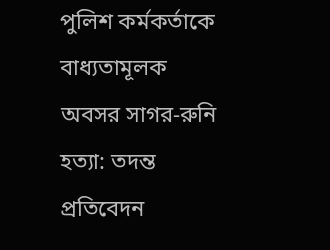পুলিশ কর্মকর্তাকে বাধ্যতামূলক অবসর সাগর-রুনি হত্যা: তদন্ত প্রতিবেদন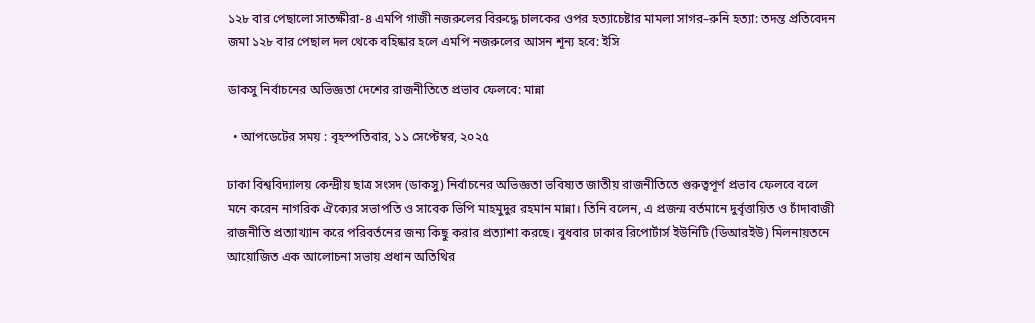১২৮ বার পেছালো সাতক্ষীরা-৪ এমপি গাজী নজরুলের বিরুদ্ধে চালকের ওপর হত্যাচেষ্টার মামলা সাগর–রুনি হত্যা: তদন্ত প্রতিবেদন জমা ১২৮ বার পেছাল দল থেকে বহিষ্কার হলে এমপি নজরুলের আসন শূন্য হবে: ইসি

ডাকসু নির্বাচনের অভিজ্ঞতা দেশের রাজনীতিতে প্রভাব ফেলবে: মান্না

  • আপডেটের সময় : বৃহস্পতিবার, ১১ সেপ্টেম্বর, ২০২৫

ঢাকা বিশ্ববিদ্যালয় কেন্দ্রীয় ছাত্র সংসদ (ডাকসু) নির্বাচনের অভিজ্ঞতা ভবিষ্যত জাতীয় রাজনীতিতে গুরুত্বপূর্ণ প্রভাব ফেলবে বলে মনে করেন নাগরিক ঐক্যের সভাপতি ও সাবেক ভিপি মাহমুদুর রহমান মান্না। তিনি বলেন, এ প্রজন্ম বর্তমানে দুর্বৃত্তায়িত ও চাঁদাবাজী রাজনীতি প্রত্যাখ্যান করে পরিবর্তনের জন্য কিছু করার প্রত্যাশা করছে। বুধবার ঢাকার রিপোর্টার্স ইউনিটি (ডিআরইউ) মিলনায়তনে আয়োজিত এক আলোচনা সভায় প্রধান অতিথির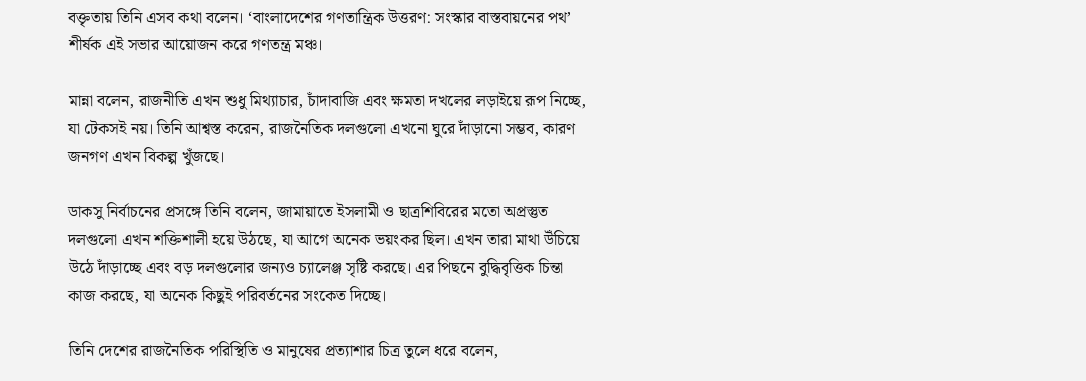বক্তৃতায় তিনি এসব কথা বলেন। ‘বাংলাদেশের গণতান্ত্রিক উত্তরণ: সংস্কার বাস্তবায়নের পথ’ শীর্ষক এই সভার আয়োজন করে গণতন্ত্র মঞ্চ।

মান্না বলেন, রাজনীতি এখন শুধু মিথ্যাচার, চাঁদাবাজি এবং ক্ষমতা দখলের লড়াইয়ে রূপ নিচ্ছে, যা টেকসই নয়। তিনি আশ্বস্ত করেন, রাজনৈতিক দলগুলো এখনো ঘুরে দাঁড়ানো সম্ভব, কারণ জনগণ এখন বিকল্প খুঁজছে।

ডাকসু নির্বাচনের প্রসঙ্গে তিনি বলেন, জামায়াতে ইসলামী ও ছাত্রশিবিরের মতো অপ্রস্তুত দলগুলো এখন শক্তিশালী হয়ে উঠছে, যা আগে অনেক ভয়ংকর ছিল। এখন তারা মাথা উঁচিয়ে উঠে দাঁড়াচ্ছে এবং বড় দলগুলোর জন্যও চ্যালেঞ্জ সৃষ্টি করছে। এর পিছনে বুদ্ধিবৃত্তিক চিন্তা কাজ করছে, যা অনেক কিছুই পরিবর্তনের সংকেত দিচ্ছে।

তিনি দেশের রাজনৈতিক পরিস্থিতি ও মানুষের প্রত্যাশার চিত্র তুলে ধরে বলেন,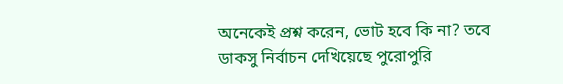অনেকেই প্রশ্ন করেন, ভোট হবে কি না? তবে ডাকসু নির্বাচন দেখিয়েছে পুরোপুরি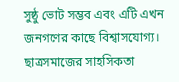সুষ্ঠু ভোট সম্ভব এবং এটি এখন জনগণের কাছে বিশ্বাসযোগ্য। ছাত্রসমাজের সাহসিকতা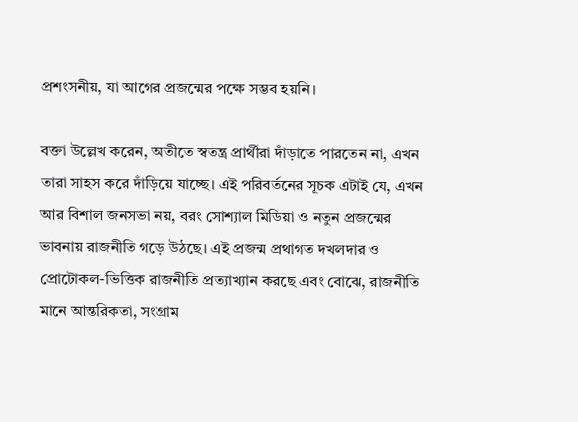প্রশংসনীয়, যা আগের প্রজন্মের পক্ষে সম্ভব হয়নি।

বক্তা উল্লেখ করেন, অতীতে স্বতন্ত্র প্রার্থীরা দাঁড়াতে পারতেন না, এখন তারা সাহস করে দাঁড়িয়ে যাচ্ছে। এই পরিবর্তনের সূচক এটাই যে, এখন আর বিশাল জনসভা নয়, বরং সোশ্যাল মিডিয়া ও নতুন প্রজন্মের ভাবনায় রাজনীতি গড়ে উঠছে। এই প্রজন্ম প্রথাগত দখলদার ও প্রোটোকল-ভিত্তিক রাজনীতি প্রত্যাখ্যান করছে এবং বোঝে, রাজনীতি মানে আন্তরিকতা, সংগ্রাম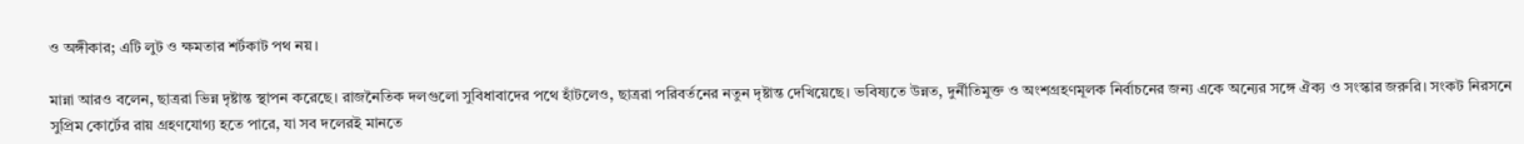ও অঙ্গীকার; এটি লুট ও ক্ষমতার শর্টকাট পথ নয়।

মান্না আরও বলেন, ছাত্ররা ভিন্ন দৃষ্টান্ত স্থাপন করেছে। রাজনৈতিক দলগুলো সুবিধাবাদের পথে হাঁটলেও, ছাত্ররা পরিবর্তনের নতুন দৃষ্টান্ত দেখিয়েছে। ভবিষ্যতে উন্নত, দুর্নীতিমুক্ত ও অংশগ্রহণমূলক নির্বাচনের জন্য একে অন্যের সঙ্গে ঐক্য ও সংস্কার জরুরি। সংকট নিরসনে সুপ্রিম কোর্টের রায় গ্রহণযোগ্য হতে পারে, যা সব দলেরই মানতে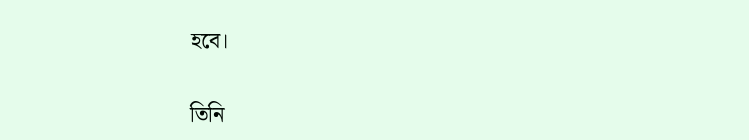হবে।

তিনি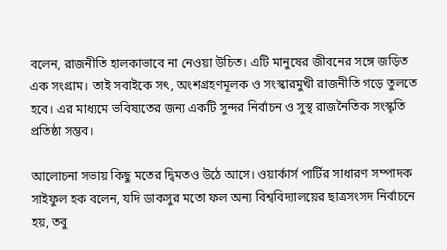বলেন, রাজনীতি হালকাভাবে না নেওয়া উচিত। এটি মানুষের জীবনের সঙ্গে জড়িত এক সংগ্রাম। তাই সবাইকে সৎ, অংশগ্রহণমূলক ও সংস্কারমুখী রাজনীতি গড়ে তুলতে হবে। এর মাধ্যমে ভবিষ্যতের জন্য একটি সুন্দর নির্বাচন ও সুস্থ রাজনৈতিক সংস্কৃতি প্রতিষ্ঠা সম্ভব।

আলোচনা সভায় কিছু মতের দ্বিমতও উঠে আসে। ওয়ার্কার্স পার্টির সাধারণ সম্পাদক সাইফুল হক বলেন, যদি ডাকসুর মতো ফল অন্য বিশ্ববিদ্যালয়ের ছাত্রসংসদ নির্বাচনে হয়, তবু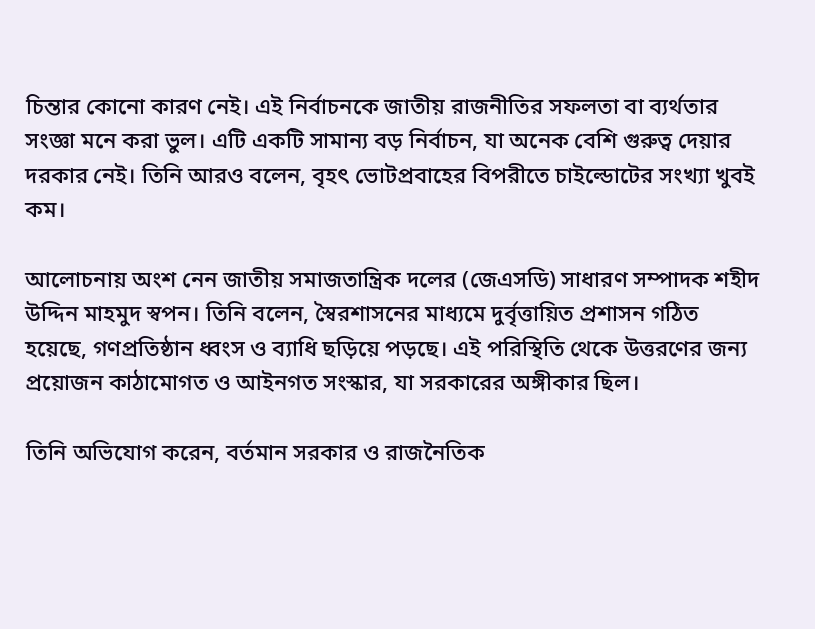চিন্তার কোনো কারণ নেই। এই নির্বাচনকে জাতীয় রাজনীতির সফলতা বা ব্যর্থতার সংজ্ঞা মনে করা ভুল। এটি একটি সামান্য বড় নির্বাচন, যা অনেক বেশি গুরুত্ব দেয়ার দরকার নেই। তিনি আরও বলেন, বৃহৎ ভোটপ্রবাহের বিপরীতে চাইল্ডোটের সংখ্যা খুবই কম।

আলোচনায় অংশ নেন জাতীয় সমাজতান্ত্রিক দলের (জেএসডি) সাধারণ সম্পাদক শহীদ উদ্দিন মাহমুদ স্বপন। তিনি বলেন, স্বৈরশাসনের মাধ্যমে দুর্বৃত্তায়িত প্রশাসন গঠিত হয়েছে, গণপ্রতিষ্ঠান ধ্বংস ও ব্যাধি ছড়িয়ে পড়ছে। এই পরিস্থিতি থেকে উত্তরণের জন্য প্রয়োজন কাঠামোগত ও আইনগত সংস্কার, যা সরকারের অঙ্গীকার ছিল।

তিনি অভিযোগ করেন, বর্তমান সরকার ও রাজনৈতিক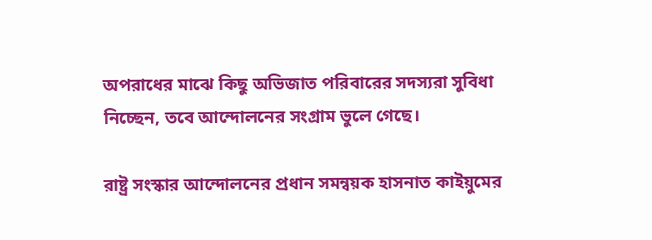অপরাধের মাঝে কিছু অভিজাত পরিবারের সদস্যরা সুবিধা নিচ্ছেন, তবে আন্দোলনের সংগ্রাম ভুলে গেছে।

রাষ্ট্র সংস্কার আন্দোলনের প্রধান সমন্বয়ক হাসনাত কাইয়ুমের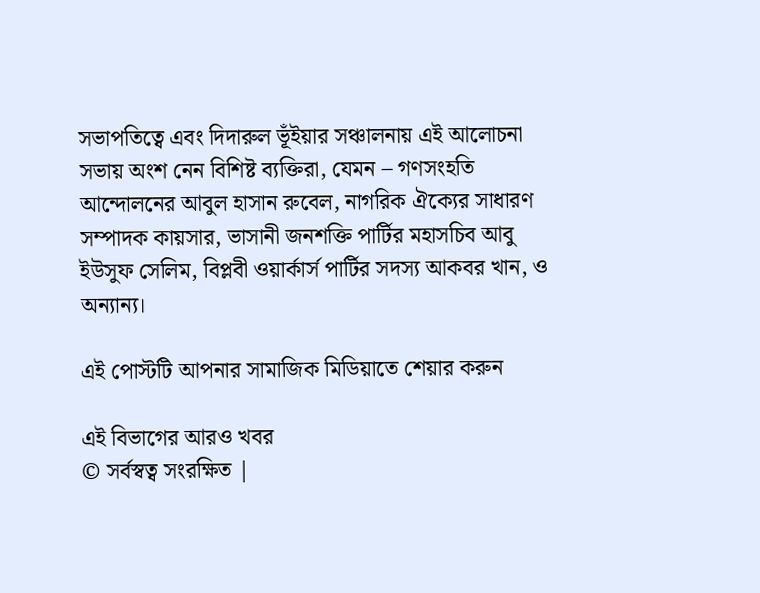সভাপতিত্বে এবং দিদারুল ভূঁইয়ার সঞ্চালনায় এই আলোচনা সভায় অংশ নেন বিশিষ্ট ব্যক্তিরা, যেমন – গণসংহতি আন্দোলনের আবুল হাসান রুবেল, নাগরিক ঐক্যের সাধারণ সম্পাদক কায়সার, ভাসানী জনশক্তি পার্টির মহাসচিব আবু ইউসুফ সেলিম, বিপ্লবী ওয়ার্কার্স পার্টির সদস্য আকবর খান, ও অন্যান্য।

এই পোস্টটি আপনার সামাজিক মিডিয়াতে শেয়ার করুন

এই বিভাগের আরও খবর
© সর্বস্বত্ব সংরক্ষিত |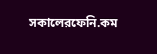সকালেরফেনি.কম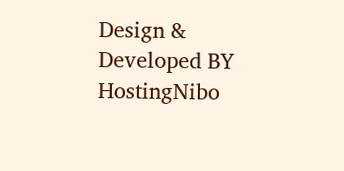Design & Developed BY HostingNibo